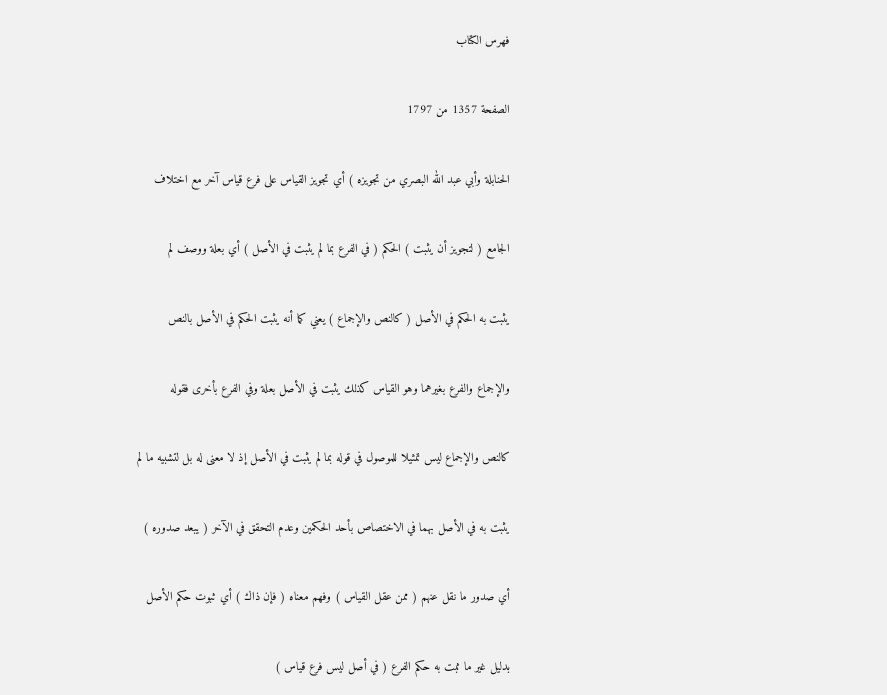فهرس الكتاب

الصفحة 1357 من 1797

الحنابلة وأبي عبد الله البصري من تجويزه ) أي تجويز القياس على فرع قياس آخر مع اختلاف

الجامع ( لتجويز أن يثبت ) الحكم ( في الفرع بما لم يثبت في الأصل ) أي بعلة ووصف لم

يثبت به الحكم في الأصل ( كالنص والإجماع ) يعني كما أنه يثبت الحكم في الأصل بالنص

والإجماع والفرع بغيرهما وهو القياس كذلك يثبت في الأصل بعلة وفي الفرع بأخرى فقوله

كالنص والإجماع ليس تمثيلا للموصول في قوله بما لم يثبت في الأصل إذ لا معنى له بل لتشبيه ما لم

يثبت به في الأصل بهما في الاختصاص بأحد الحكمين وعدم التحقق في الآخر ( يبعد صدوره )

أي صدور ما نقل عنهم ( ممن عقل القياس ) وفهم معناه ( فإن ذاك ) أي ثبوت حكم الأصل

بدليل غير ما ثبت به حكم الفرع ( في أصل ليس فرع قياس )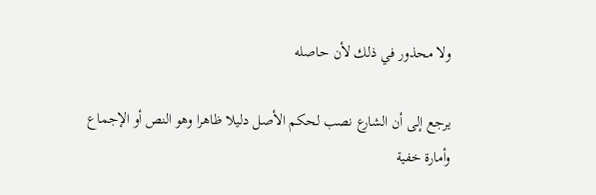ولا محذور في ذلك لأن حاصله

يرجع إلى أن الشارع نصب لحكم الأصل دليلا ظاهرا وهو النص أو الإجماع وأمارة خفية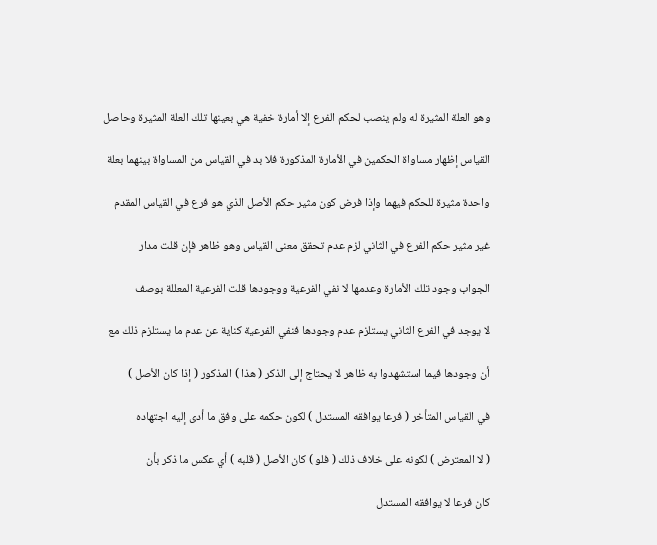وهو العلة المثيرة له ولم ينصب لحكم الفرع إلا أمارة خفية هي بعينها تلك العلة المثيرة وحاصل

القياس إظهار مساواة الحكمين في الأمارة المذكورة فلا بد في القياس من المساواة بينهما بعلة

واحدة مثيرة للحكم فيهما وإذا فرض كون مثير حكم الأصل الذي هو فرع في القياس المقدم

غير مثير حكم الفرع في الثاني لزم عدم تحقق معنى القياس وهو ظاهر فإن قلت مدار

الجواب وجود تلك الأمارة وعدمها لا نفي الفرعية ووجودها قلت الفرعية المعللة بوصف

لا يوجد في الفرع الثاني يستلزم عدم وجودها فنفي الفرعية كناية عن عدم ما يستلزم ذلك مع

أن وجودها فيما استشهدوا به ظاهر لا يحتاج إلى الذكر ( هذا ) المذكور ( إذا كان الأصل )

في القياس المتأخر ( فرعا يوافقه المستدل ) لكون حكمه على وفق ما أدى إليه اجتهاده

( لا المعترض ) لكونه على خلاف ذلك ( فلو ) كان الأصل ( قلبه ) أي عكس ما ذكر بأن

كان فرعا لا يوافقه المستدل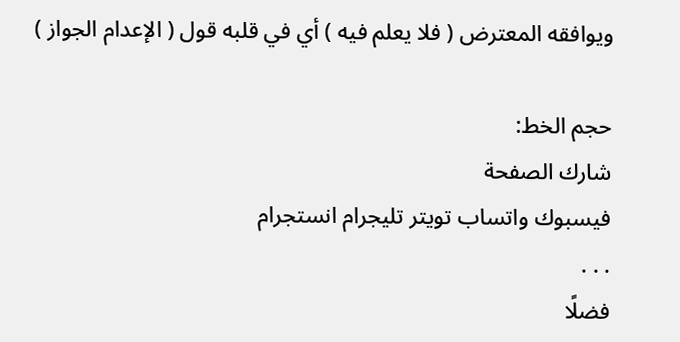ويوافقه المعترض ( فلا يعلم فيه ) أي في قلبه قول ( الإعدام الجواز )

حجم الخط:
شارك الصفحة
فيسبوك واتساب تويتر تليجرام انستجرام
. . .
فضلًا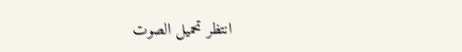انتظر تحميل الصوت